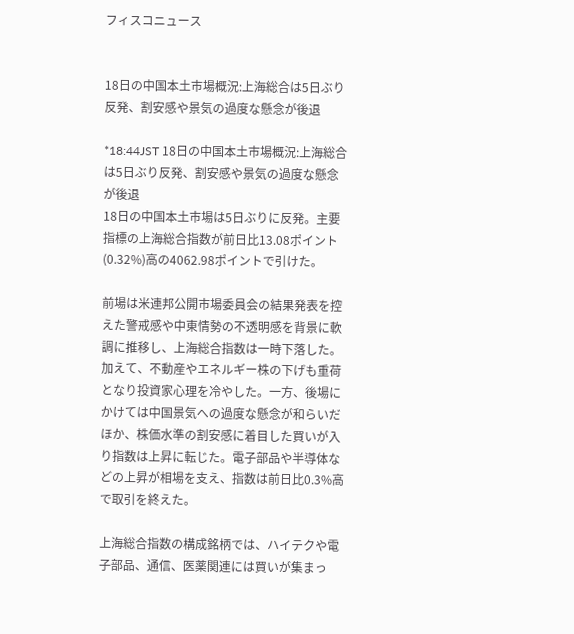フィスコニュース


18日の中国本土市場概況:上海総合は5日ぶり反発、割安感や景気の過度な懸念が後退

*18:44JST 18日の中国本土市場概況:上海総合は5日ぶり反発、割安感や景気の過度な懸念が後退
18日の中国本土市場は5日ぶりに反発。主要指標の上海総合指数が前日比13.08ポイント(0.32%)高の4062.98ポイントで引けた。

前場は米連邦公開市場委員会の結果発表を控えた警戒感や中東情勢の不透明感を背景に軟調に推移し、上海総合指数は一時下落した。加えて、不動産やエネルギー株の下げも重荷となり投資家心理を冷やした。一方、後場にかけては中国景気への過度な懸念が和らいだほか、株価水準の割安感に着目した買いが入り指数は上昇に転じた。電子部品や半導体などの上昇が相場を支え、指数は前日比0.3%高で取引を終えた。

上海総合指数の構成銘柄では、ハイテクや電子部品、通信、医薬関連には買いが集まっ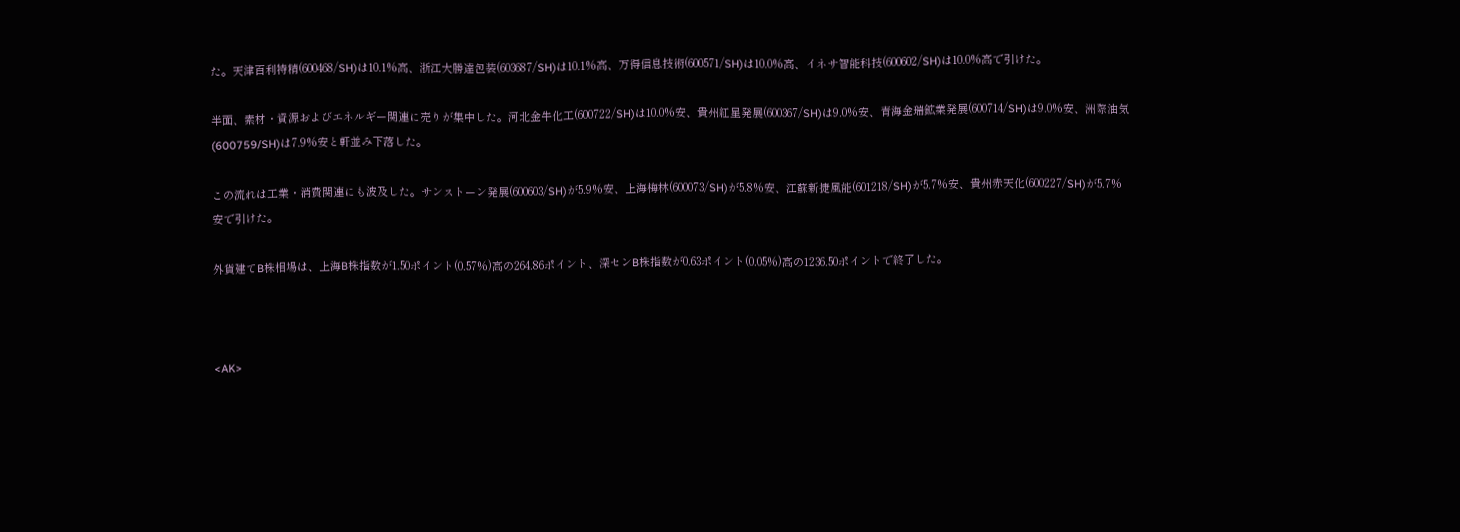た。天津百利特精(600468/SH)は10.1%高、浙江大勝達包装(603687/SH)は10.1%高、万得信息技術(600571/SH)は10.0%高、イネサ智能科技(600602/SH)は10.0%高で引けた。

半面、素材・資源およびエネルギー関連に売りが集中した。河北金牛化工(600722/SH)は10.0%安、貴州紅星発展(600367/SH)は9.0%安、青海金瑞鉱業発展(600714/SH)は9.0%安、洲際油気(600759/SH)は7.9%安と軒並み下落した。

この流れは工業・消費関連にも波及した。サンストーン発展(600603/SH)が5.9%安、上海梅林(600073/SH)が5.8%安、江蘇新捷風能(601218/SH)が5.7%安、貴州赤天化(600227/SH)が5.7%安で引けた。

外貨建てB株相場は、上海B株指数が1.50ポイント(0.57%)高の264.86ポイント、深センB株指数が0.63ポイント(0.05%)高の1236.50ポイントで終了した。



<AK>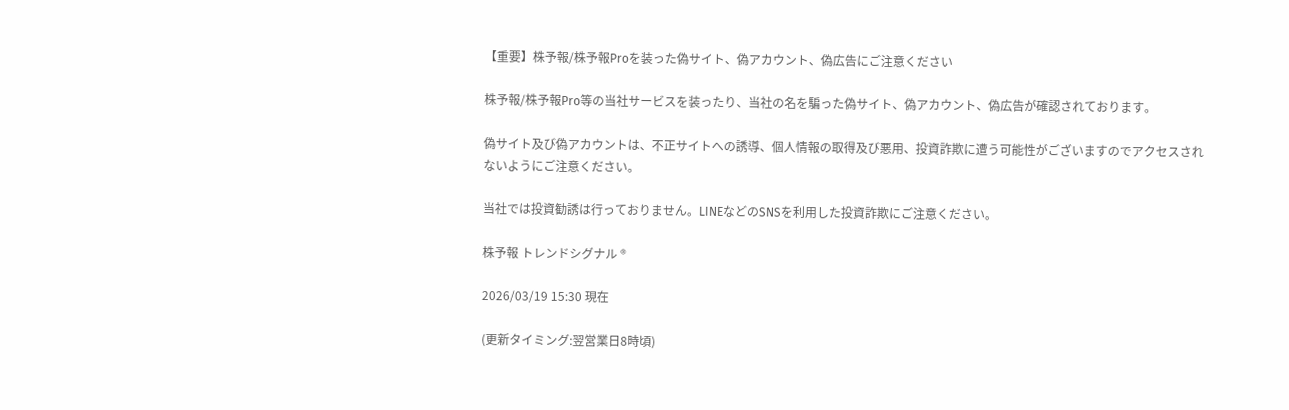【重要】株予報/株予報Proを装った偽サイト、偽アカウント、偽広告にご注意ください

株予報/株予報Pro等の当社サービスを装ったり、当社の名を騙った偽サイト、偽アカウント、偽広告が確認されております。

偽サイト及び偽アカウントは、不正サイトへの誘導、個人情報の取得及び悪用、投資詐欺に遭う可能性がございますのでアクセスされないようにご注意ください。

当社では投資勧誘は行っておりません。LINEなどのSNSを利用した投資詐欺にご注意ください。

株予報 トレンドシグナル ®

2026/03/19 15:30 現在

(更新タイミング:翌営業日8時頃)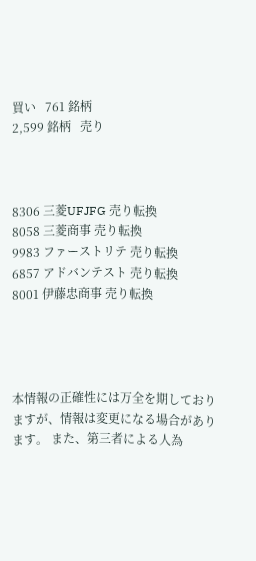買い   761 銘柄
2,599 銘柄   売り



8306 三菱UFJFG 売り転換
8058 三菱商事 売り転換
9983 ファーストリテ 売り転換
6857 アドバンテスト 売り転換
8001 伊藤忠商事 売り転換




本情報の正確性には万全を期しておりますが、情報は変更になる場合があります。 また、第三者による人為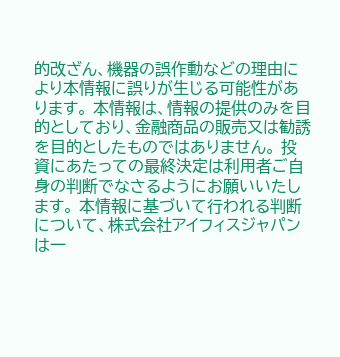的改ざん、機器の誤作動などの理由により本情報に誤りが生じる可能性があります。 本情報は、情報の提供のみを目的としており、金融商品の販売又は勧誘を目的としたものではありません。 投資にあたっての最終決定は利用者ご自身の判断でなさるようにお願いいたします。 本情報に基づいて行われる判断について、株式会社アイフィスジャパンは一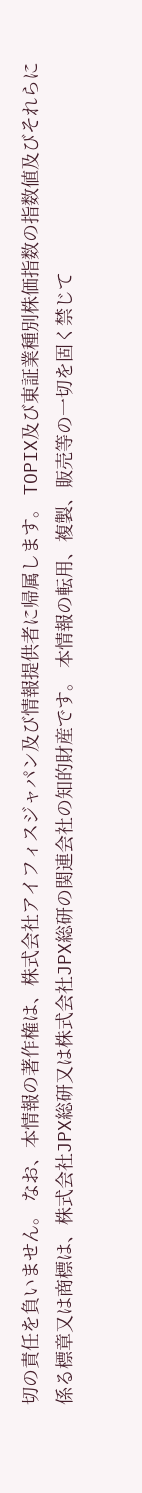切の責任を負いません。 なお、本情報の著作権は、株式会社アイフィスジャパン及び情報提供者に帰属します。 TOPIX及び東証業種別株価指数の指数値及びそれらに係る標章又は商標は、株式会社JPX総研又は株式会社JPX総研の関連会社の知的財産です。 本情報の転用、複製、販売等の一切を固く禁じて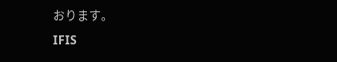おります。
IFIS